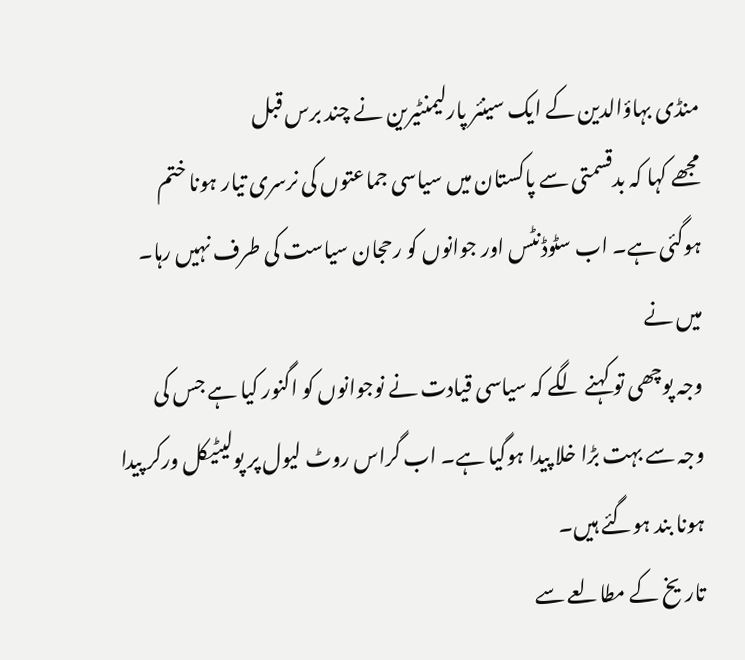منڈی بہاؤالدین کے ایک سینئر پارلیمنٹیرین نے چند برس قبل
مجھے کہا کہ بدقسمتی سے پاکستان میں سیاسی جماعتوں کی نرسری تیار ہونا ختم
ہوگئی ہے۔ اب سٹوڈنٹس اور جوانوں کو رحجان سیاست کی طرف نہیں رہا۔ میں نے
وجہ پوچھی تو کہنے لگے کہ سیاسی قیادت نے نوجوانوں کو اگنور کیا ہے جس کی
وجہ سے بہت بڑا خلا پیدا ہوگیا ہے۔ اب گراس روٹ لیول پر پولیٹیکل ورکر پیدا
ہونا بند ہوگئے ہیں۔
تاریخ کے مطالعے سے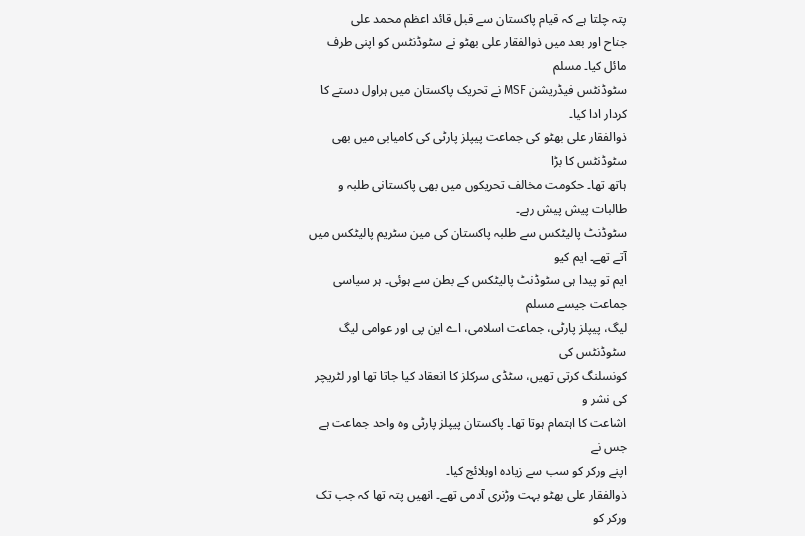پتہ چلتا ہے کہ قیام پاکستان سے قبل قائد اعظم محمد علی
جناح اور بعد میں ذوالفقار علی بھٹو نے سٹوڈنٹس کو اپنی طرف مائل کیا۔ مسلم
سٹوڈنٹس فیڈریشن MSF نے تحریک پاکستان میں ہراول دستے کا کردار ادا کیا۔
ذوالفقار علی بھٹو کی جماعت پیپلز پارٹی کی کامیابی میں بھی سٹوڈنٹس کا بڑا
ہاتھ تھا۔ حکومت مخالف تحریکوں میں بھی پاکستانی طلبہ و طالبات پیش پیش رہے۔
سٹوڈنٹ پالیٹکس سے طلبہ پاکستان کی مین سٹریم پالیٹکس میں آتے تھے۔ ایم کیو
ایم تو پیدا ہی سٹوڈنٹ پالیٹکس کے بطن سے ہوئی۔ ہر سیاسی جماعت جیسے مسلم
لیگ، پیپلز پارٹی، جماعت اسلامی، اے این پی اور عوامی لیگ سٹوڈنٹس کی
کونسلنگ کرتی تھیں، سٹڈی سرکلز کا انعقاد کیا جاتا تھا اور لٹریچر کی نشر و
اشاعت کا اہتمام ہوتا تھا۔ پاکستان پیپلز پارٹی وہ واحد جماعت ہے جس نے
اپنے ورکر کو سب سے زیادہ اوبلائج کیا۔
ذوالفقار علی بھٹو بہت وڑنری آدمی تھے۔ انھیں پتہ تھا کہ جب تک ورکر کو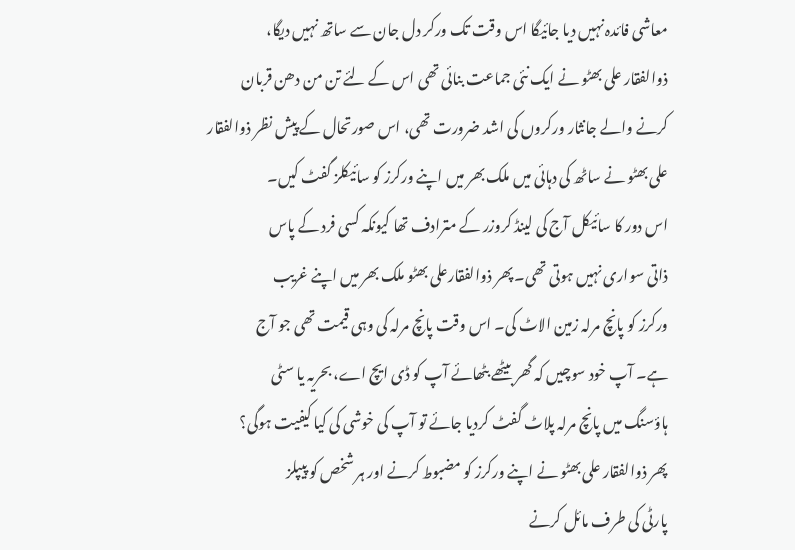معاشی فائدہ نہیں دیا جائیگا اس وقت تک ورکر دل جان سے ساتھ نہیں دیگا،
ذوالفقار علی بھٹو نے ایک نئی جماعت بنائی تھی اس کے لئے تن من دھن قربان
کرنے والے جانثار ورکروں کی اشد ضرورت تھی، اس صورتحال کے پیش نظر ذوالفقار
علی بھٹو نے ساٹھ کی دہائی میں ملک بھر میں اپنے ورکرز کو سائیکلز گفٹ کیں۔
اس دور کا سائیکل آج کی لینڈ کروزر کے مترادف تھا کیونکہ کسی فرد کے پاس
ذاتی سواری نہیں ہوتی تھی۔ پھر ذوالفقارعلی بھٹو ملک بھر میں اپنے غریب
ورکرز کو پانچ مرلہ زمین الاٹ کی۔ اس وقت پانچ مرلہ کی وہی قیمت تھی جو آج
ہے۔ آپ خود سوچیں کہ گھر بیٹھے بٹھائے آپ کو ڈی ایچ اے، بحریہ یا سٹی
ہاؤسنگ میں پانچ مرلہ پلاٹ گفٹ کردیا جائے تو آپ کی خوشی کی کیا کیفیت ہوگی؟
پھر ذوالفقار علی بھٹو نے اپنے ورکرز کو مضبوط کرنے اور ہر شخص کو پیپلز
پارٹی کی طرف مائل کرنے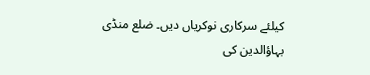کیلئے سرکاری نوکریاں دیں۔ ضلع منڈی بہاؤالدین کی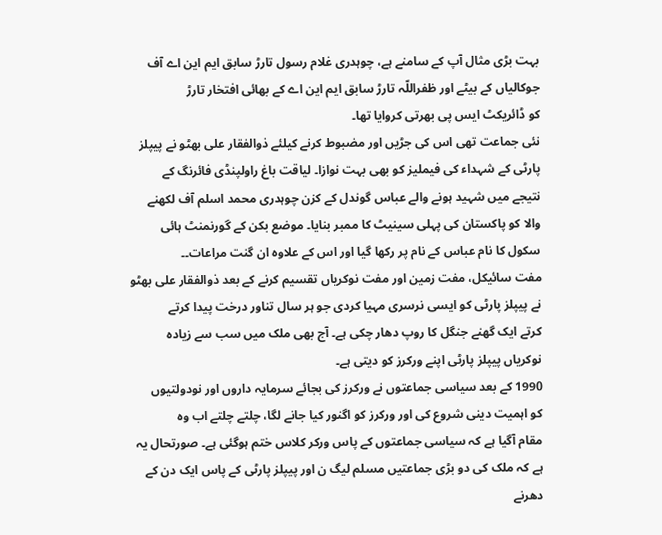بہت بڑی مثال آپ کے سامنے ہے، چوہدری غلام رسول تارڑ سابق ایم این اے آف
جوکالیاں کے بیٹے اور ظفراللّہ تارڑ سابق ایم این اے کے بھائی افتخار تارڑ
کو ڈائریکٹ ایس پی بھرتی کروایا تھا۔
نئی جماعت تھی اس کی جڑیں اور مضبوط کرنے کیلئے ذوالفقار علی بھٹو نے پیپلز
پارٹی کے شہداء کی فیملیز کو بھی بہت نوازا۔ لیاقت باغ راولپنڈی فائرنگ کے
نتیجے میں شہید ہونے والے عباس گوندل کے کزن چوہدری محمد اسلم آف لکھنے
والا کو پاکستان کی پہلی سینیٹ کا ممبر بنایا۔ موضع بکن کے گورنمنٹ ہائی
سکول کا نام عباس کے نام پر رکھا گیا اور اس کے علاوہ ان گنت مراعات۔۔
مفت سائیکل، مفت زمین اور مفت نوکریاں تقسیم کرنے کے بعد ذوالفقار علی بھٹو
نے پیپلز پارٹی کو ایسی نرسری مہیا کردی جو ہر سال تناور درخت پیدا کرتے
کرتے ایک گھنے جنگل کا روپ دھار چکی ہے۔ آج بھی ملک میں سب سے زیادہ
نوکریاں پیپلز پارٹی اپنے ورکرز کو دیتی ہے۔
1990 کے بعد سیاسی جماعتوں نے ورکرز کی بجائے سرمایہ داروں اور نودولتیوں
کو اہمیت دینی شروع کی اور ورکرز کو اگنور کیا جانے لگا، چلتے چلتے اب وہ
مقام آگیا ہے کہ سیاسی جماعتوں کے پاس ورکر کلاس ختم ہوگئی ہے۔ صورتحال یہ
ہے کہ ملک کی دو بڑی جماعتیں مسلم لیگ ن اور پیپلز پارٹی کے پاس ایک دن کے
دھرنے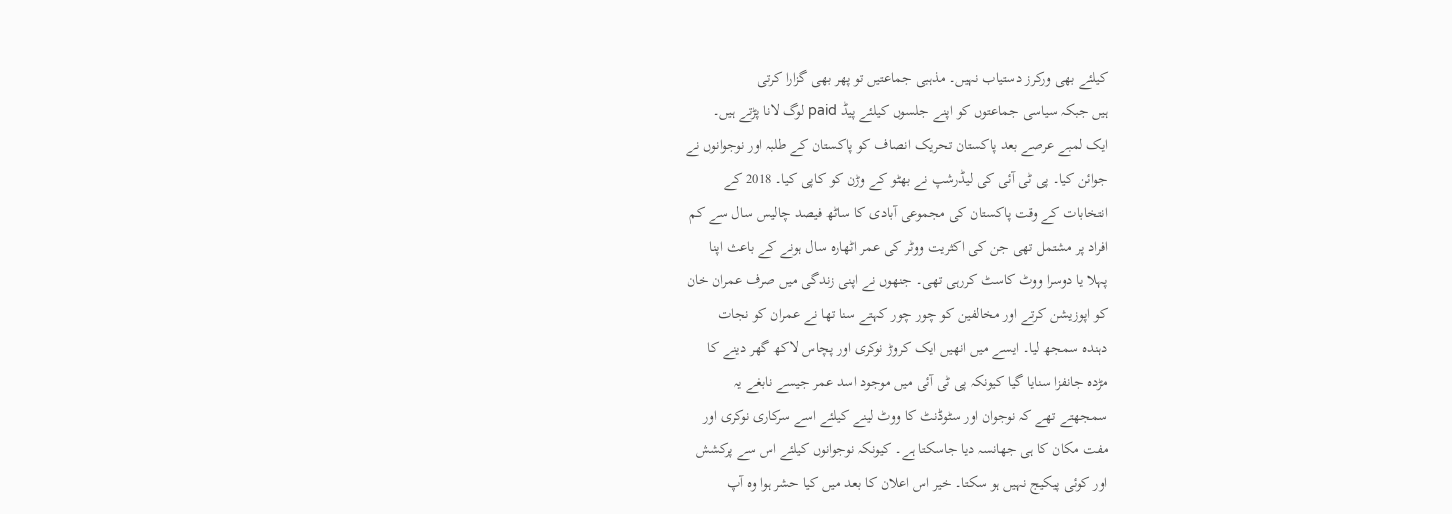کیلئے بھی ورکرز دستیاب نہیں۔ مذہبی جماعتیں تو پھر بھی گزارا کرتی
ہیں جبکہ سیاسی جماعتوں کو اپنے جلسوں کیلئے پیڈ paid لوگ لانا پڑتے ہیں۔
ایک لمبے عرصے بعد پاکستان تحریک انصاف کو پاکستان کے طلبہ اور نوجوانوں نے
جوائن کیا۔ پی ٹی آئی کی لیڈرشپ نے بھٹو کے وڑن کو کاپی کیا۔ 2018 کے
انتخابات کے وقت پاکستان کی مجموعی آبادی کا ساٹھ فیصد چالیس سال سے کم
افراد پر مشتمل تھی جن کی اکثریت ووٹر کی عمر اٹھارہ سال ہونے کے باعث اپنا
پہلا یا دوسرا ووٹ کاسٹ کررہی تھی۔ جنھوں نے اپنی زندگی میں صرف عمران خان
کو اپوزیشن کرتے اور مخالفین کو چور چور کہتے سنا تھا نے عمران کو نجات
دہندہ سمجھ لیا۔ ایسے میں انھیں ایک کروڑ نوکری اور پچاس لاکھ گھر دینے کا
مڑدہ جانفزا سنایا گیا کیونکہ پی ٹی آئی میں موجود اسد عمر جیسے نابغے یہ
سمجھتے تھے کہ نوجوان اور سٹوڈنٹ کا ووٹ لینے کیلئے اسے سرکاری نوکری اور
مفت مکان کا ہی جھانسہ دیا جاسکتا ہے۔ کیونکہ نوجوانوں کیلئے اس سے پرکشش
اور کوئی پیکیج نہیں ہو سکتا۔ خیر اس اعلان کا بعد میں کیا حشر ہوا وہ آپ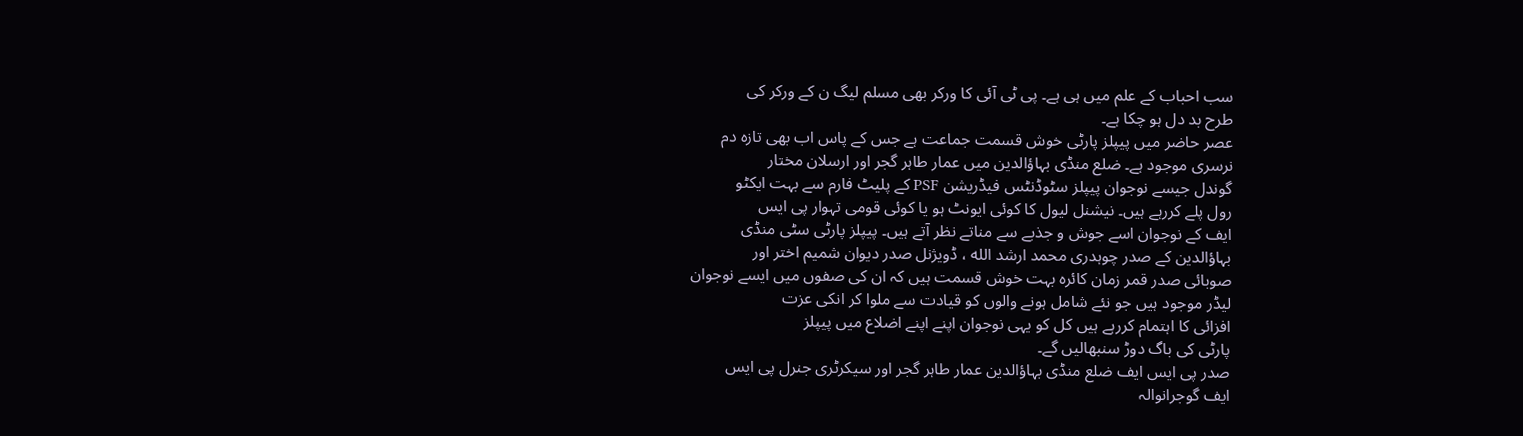سب احباب کے علم میں ہی ہے۔ پی ٹی آئی کا ورکر بھی مسلم لیگ ن کے ورکر کی
طرح بد دل ہو چکا ہے۔
عصر حاضر میں پیپلز پارٹی خوش قسمت جماعت ہے جس کے پاس اب بھی تازہ دم
نرسری موجود ہے۔ ضلع منڈی بہاؤالدین میں عمار طاہر گجر اور ارسلان مختار
گوندل جیسے نوجوان پیپلز سٹوڈنٹس فیڈریشن PSF کے پلیٹ فارم سے بہت ایکٹو
رول پلے کررہے ہیں۔ نیشنل لیول کا کوئی ایونٹ ہو یا کوئی قومی تہوار پی ایس
ایف کے نوجوان اسے جوش و جذبے سے مناتے نظر آتے ہیں۔ پیپلز پارٹی سٹی منڈی
بہاؤالدین کے صدر چوہدری محمد ارشد الله ، ڈویژنل صدر دیوان شمیم اختر اور
صوبائی صدر قمر زمان کائرہ بہت خوش قسمت ہیں کہ ان کی صفوں میں ایسے نوجوان
لیڈر موجود ہیں جو نئے شامل ہونے والوں کو قیادت سے ملوا کر انکی عزت
افزائی کا اہتمام کررہے ہیں کل کو یہی نوجوان اپنے اپنے اضلاع میں پیپلز
پارٹی کی باگ دوڑ سنبھالیں گے۔
صدر پی ایس ایف ضلع منڈی بہاؤالدین عمار طاہر گجر اور سیکرٹری جنرل پی ایس
ایف گوجرانوالہ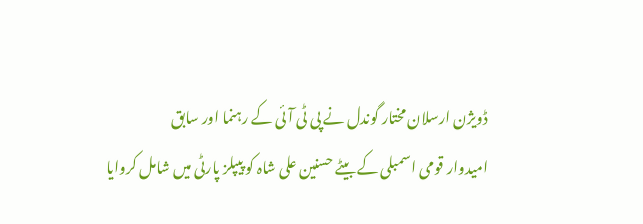ڈویژن ارسلان مختار گوندل نے پی ٹی آئی کے رہنما اور سابق
امیدوار قومی اسمبلی کے بیٹے حسنین علی شاہ کو پیپلز پارٹی میں شامل کروایا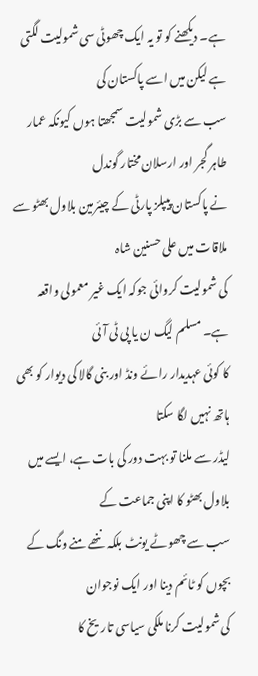ہے۔ دیکھنے کو تو یہ ایک چھوٹی سی شمولیت لگتی ہے لیکن میں اسے پاکستان کی
سب سے بڑی شمولیت سمجھتا ہوں کیونکہ عمار طاہر گجر اور ارسلان مختار گوندل
نے پاکستان پیپلز پارٹی کے چیئرمین بلاول بھٹو سے ملاقات میں علی حسنین شاہ
کی شمولیت کروائی جوکہ ایک غیر معمولی واقعہ ہے۔ مسلم لیگ ن یا پی ٹی آئی
کا کوئی عہدیدار رائے ونڈ اور بنی گالا کی دیوار کو بھی ہاتھ نہیں لگا سکتا
لیڈر سے ملنا تو بہت دور کی بات ہے، ایسے میں بلاول بھٹو کا اپنی جماعت کے
سب سے چھوٹے یونٹ بلکہ ننھے منے ونگ کے بچوں کو ٹائم دینا اور ایک نوجوان
کی شمولیت کرنا ملکی سیاسی تاریخ کا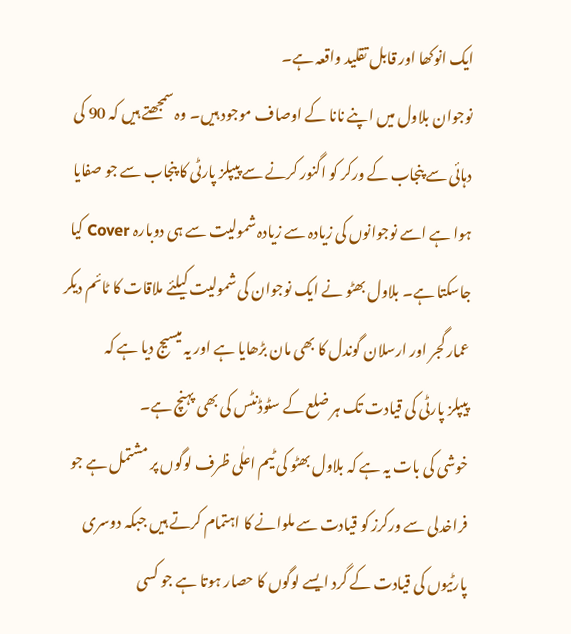ایک انوکھا اور قابل تقلید واقعہ ہے۔
نوجوان بلاول میں اپنے نانا کے اوصاف موجود ہیں۔ وہ سمجھتے ہیں کہ 90 کی
دہائی سے پنجاب کے ورکر کو اگنور کرنے سے پیپلز پارٹی کا پنجاب سے جو صفایا
ہوا ہے اسے نوجوانوں کی زیادہ سے زیادہ شمولیت سے ہی دوبارہ Cover کیا
جاسکتا ہے۔ بلاول بھٹو نے ایک نوجوان کی شمولیت کیلئے ملاقات کا ٹائم دیکر
عمار گجر اور ارسلان گوندل کا بھی مان بڑھایا ہے اور یہ میسیج دیا ہے کہ
پیپلز پارٹی کی قیادت تک ہر ضلع کے سٹوڈنٹس کی بھی پہنچ ہے۔
خوشی کی بات یہ ہے کہ بلاول بھٹو کی ٹیم اعلٰی ظرف لوگوں پر مشتمل ہے جو
فراخدلی سے ورکرز کو قیادت سے ملوانے کا اہتمام کرتے ہیں جبکہ دوسری
پارٹیوں کی قیادت کے گرد ایسے لوگوں کا حصار ہوتا ہے جو کسی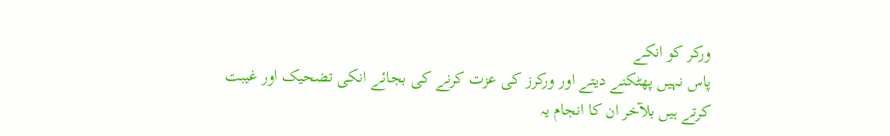ورکر کو انکے
پاس نہیں پھٹکنے دیتے اور ورکرز کی عزت کرنے کی بجائے انکی تضحیک اور غیبت
کرتے ہیں بلآخر ان کا انجام یہ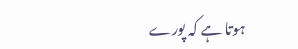ہوتا ہے کہ پورے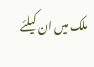ملک میں ان کیلئے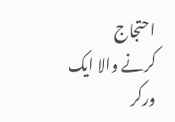احتجاج
کرنے والا ایک ورکر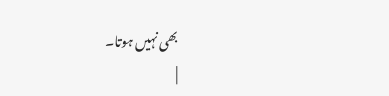بھی نہیں ہوتا۔
|